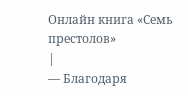Онлайн книга «Семь престолов»
|
— Благодаря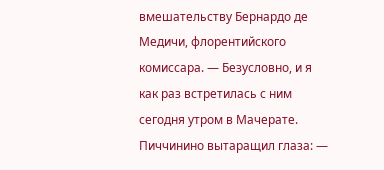вмешательству Бернардо де Медичи, флорентийского комиссара. — Безусловно, и я как раз встретилась с ним сегодня утром в Мачерате. Пиччинино вытаращил глаза: —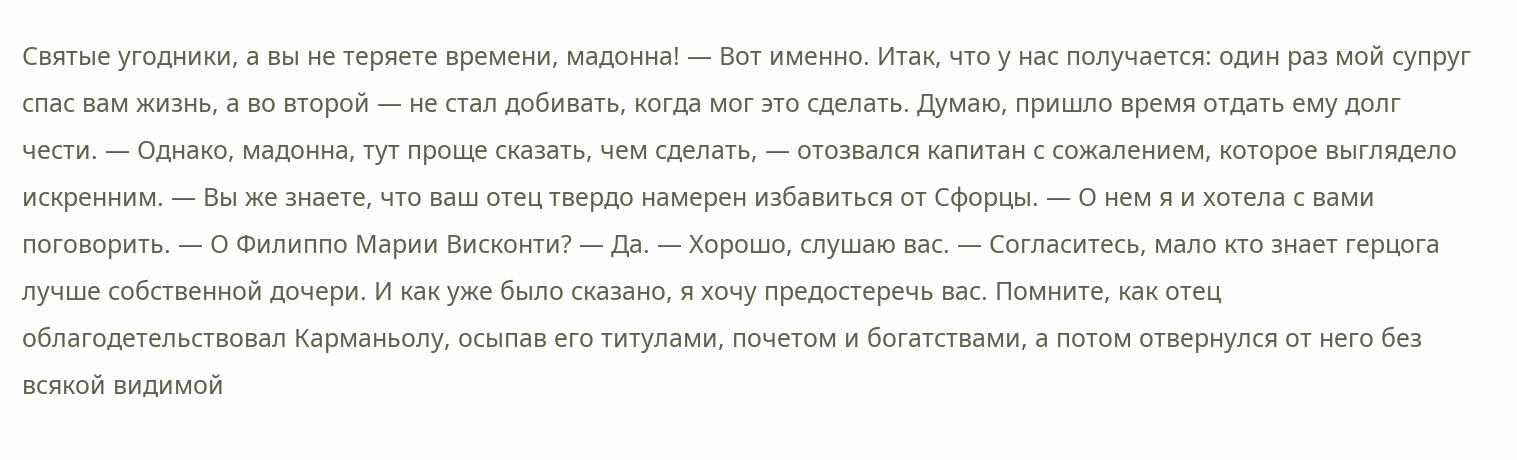Святые угодники, а вы не теряете времени, мадонна! — Вот именно. Итак, что у нас получается: один раз мой супруг спас вам жизнь, а во второй — не стал добивать, когда мог это сделать. Думаю, пришло время отдать ему долг чести. — Однако, мадонна, тут проще сказать, чем сделать, — отозвался капитан с сожалением, которое выглядело искренним. — Вы же знаете, что ваш отец твердо намерен избавиться от Сфорцы. — О нем я и хотела с вами поговорить. — О Филиппо Марии Висконти? — Да. — Хорошо, слушаю вас. — Согласитесь, мало кто знает герцога лучше собственной дочери. И как уже было сказано, я хочу предостеречь вас. Помните, как отец облагодетельствовал Карманьолу, осыпав его титулами, почетом и богатствами, а потом отвернулся от него без всякой видимой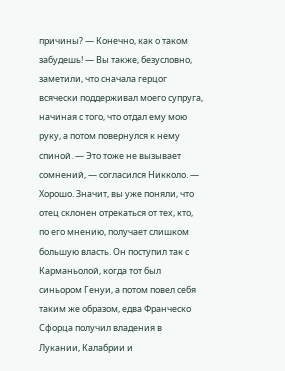причины? — Конечно, как о таком забудешь! — Вы также, безусловно, заметили, что сначала герцог всячески поддерживал моего супруга, начиная с того, что отдал ему мою руку, а потом повернулся к нему спиной. — Это тоже не вызывает сомнений, — согласился Никколо. — Хорошо. Значит, вы уже поняли, что отец склонен отрекаться от тех, кто, по его мнению, получает слишком большую власть. Он поступил так с Карманьолой, когда тот был синьором Генуи, а потом повел себя таким же образом, едва Франческо Сфорца получил владения в Лукании, Калабрии и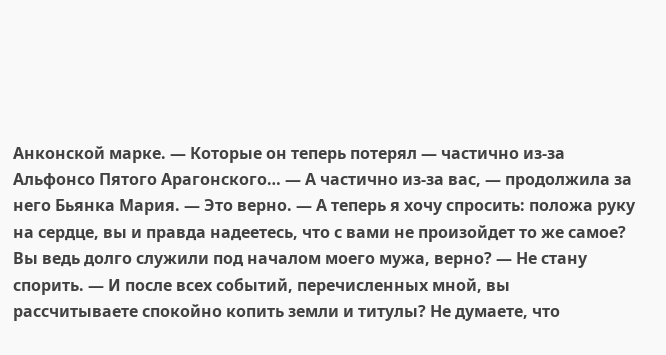Анконской марке. — Которые он теперь потерял — частично из-за Альфонсо Пятого Арагонского… — А частично из-за вас, — продолжила за него Бьянка Мария. — Это верно. — А теперь я хочу спросить: положа руку на сердце, вы и правда надеетесь, что с вами не произойдет то же самое? Вы ведь долго служили под началом моего мужа, верно? — Не стану спорить. — И после всех событий, перечисленных мной, вы рассчитываете спокойно копить земли и титулы? Не думаете, что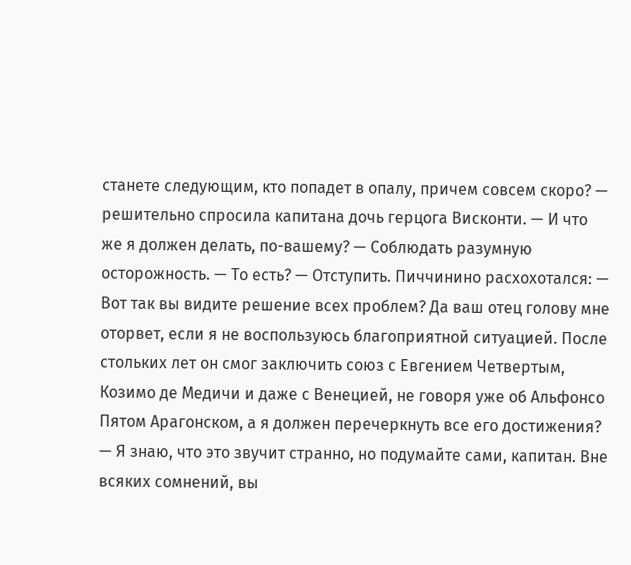станете следующим, кто попадет в опалу, причем совсем скоро? — решительно спросила капитана дочь герцога Висконти. — И что же я должен делать, по-вашему? — Соблюдать разумную осторожность. — То есть? — Отступить. Пиччинино расхохотался: — Вот так вы видите решение всех проблем? Да ваш отец голову мне оторвет, если я не воспользуюсь благоприятной ситуацией. После стольких лет он смог заключить союз с Евгением Четвертым, Козимо де Медичи и даже с Венецией, не говоря уже об Альфонсо Пятом Арагонском, а я должен перечеркнуть все его достижения? — Я знаю, что это звучит странно, но подумайте сами, капитан. Вне всяких сомнений, вы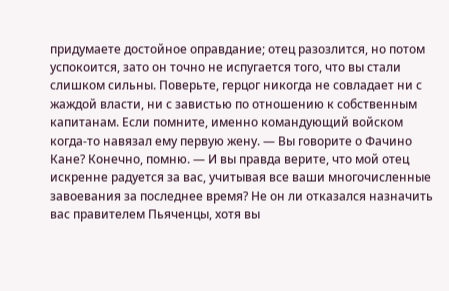придумаете достойное оправдание; отец разозлится, но потом успокоится, зато он точно не испугается того, что вы стали слишком сильны. Поверьте, герцог никогда не совладает ни с жаждой власти, ни с завистью по отношению к собственным капитанам. Если помните, именно командующий войском когда-то навязал ему первую жену. — Вы говорите о Фачино Кане? Конечно, помню. — И вы правда верите, что мой отец искренне радуется за вас, учитывая все ваши многочисленные завоевания за последнее время? Не он ли отказался назначить вас правителем Пьяченцы, хотя вы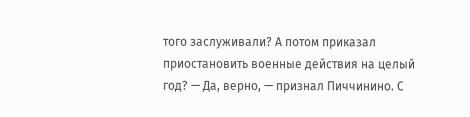того заслуживали? А потом приказал приостановить военные действия на целый год? — Да, верно, — признал Пиччинино. С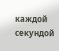каждой секундой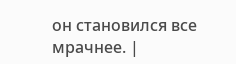он становился все мрачнее. |